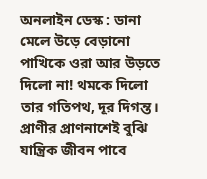অনলাইন ডেস্ক : ডানা মেলে উড়ে বেড়ানো পাখিকে ওরা আর উড়তে দিলো না! থমকে দিলো তার গতিপথ, দূর দিগন্ত। প্রাণীর প্রাণনাশেই বুঝি যান্ত্রিক জীবন পাবে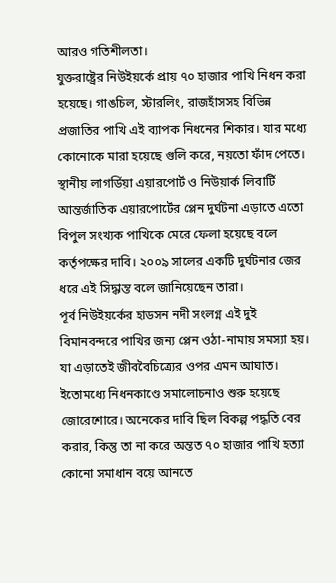আরও গতিশীলতা।
যুক্তরাষ্ট্রের নিউইয়র্কে প্রায় ৭০ হাজার পাখি নিধন করা হয়েছে। গাঙচিল, স্টারলিং, রাজহাঁসসহ বিভিন্ন প্রজাতির পাখি এই ব্যাপক নিধনের শিকার। যার মধ্যে কোনোকে মারা হয়েছে গুলি করে, নয়তো ফাঁদ পেতে।
স্থানীয় লাগর্ডিয়া এয়ারপোর্ট ও নিউয়ার্ক লিবার্টি আন্তর্জাতিক এয়ারপোর্টের প্লেন দুর্ঘটনা এড়াতে এতো বিপুল সংখ্যক পাখিকে মেরে ফেলা হয়েছে বলে কর্তৃপক্ষের দাবি। ২০০৯ সালের একটি দুর্ঘটনার জের ধরে এই সিদ্ধান্ত বলে জানিয়েছেন তারা।
পূর্ব নিউইয়র্কের হাডসন নদী সংলগ্ন এই দুই বিমানবন্দরে পাখির জন্য প্লেন ওঠা-নামায় সমস্যা হয়। যা এড়াতেই জীববৈচিত্র্যের ওপর এমন আঘাত। ইতোমধ্যে নিধনকাণ্ডে সমালোচনাও শুরু হয়েছে জোরেশোরে। অনেকের দাবি ছিল বিকল্প পদ্ধতি বের করার, কিন্তু তা না করে অন্তত ৭০ হাজার পাখি হত্যা কোনো সমাধান বয়ে আনতে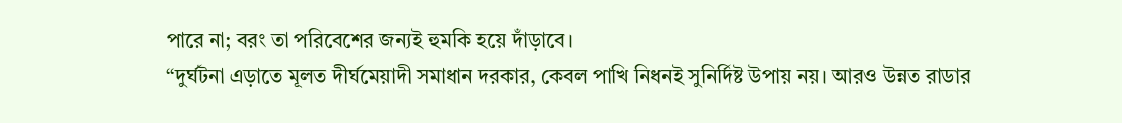পারে না; বরং তা পরিবেশের জন্যই হুমকি হয়ে দাঁড়াবে।
‘‘দুর্ঘটনা এড়াতে মূলত দীর্ঘমেয়াদী সমাধান দরকার, কেবল পাখি নিধনই সুনির্দিষ্ট উপায় নয়। আরও উন্নত রাডার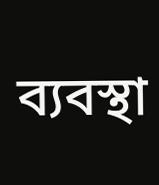ব্যবস্থা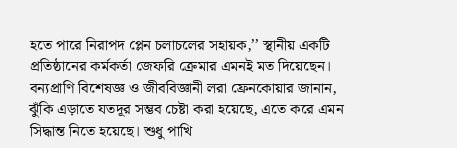হতে পারে নিরাপদ প্লেন চলাচলের সহায়ক,’’ স্থানীয় একটি প্রতিষ্ঠানের কর্মকর্তা জেফরি ক্রেমার এমনই মত দিয়েছেন।
বন্যপ্রাণি বিশেষজ্ঞ ও জীববিজ্ঞানী লরা ফ্রেনকোয়ার জানান, ঝুঁকি এড়াতে যতদূর সম্ভব চেষ্টা করা হয়েছে, এতে করে এমন সিদ্ধান্ত নিতে হয়েছে। শুধু পাখি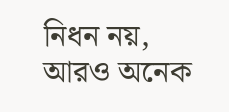নিধন নয়, আরও অনেক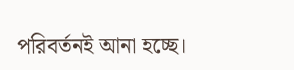পরিবর্তনই আনা হচ্ছে।